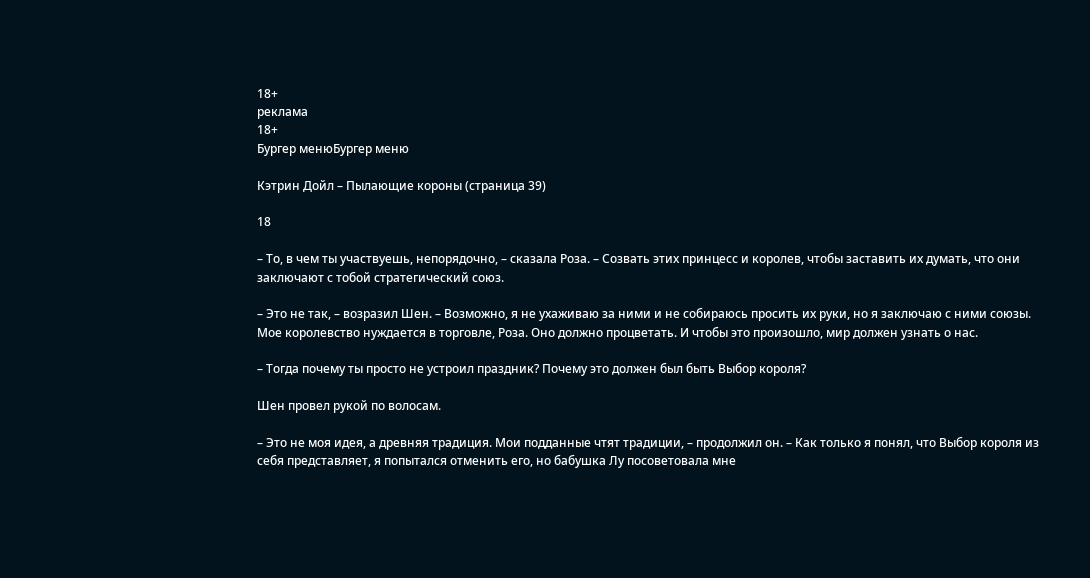18+
реклама
18+
Бургер менюБургер меню

Кэтрин Дойл – Пылающие короны (страница 39)

18

– То, в чем ты участвуешь, непорядочно, – сказала Роза. – Созвать этих принцесс и королев, чтобы заставить их думать, что они заключают с тобой стратегический союз.

– Это не так, – возразил Шен. – Возможно, я не ухаживаю за ними и не собираюсь просить их руки, но я заключаю с ними союзы. Мое королевство нуждается в торговле, Роза. Оно должно процветать. И чтобы это произошло, мир должен узнать о нас.

– Тогда почему ты просто не устроил праздник? Почему это должен был быть Выбор короля?

Шен провел рукой по волосам.

– Это не моя идея, а древняя традиция. Мои подданные чтят традиции, – продолжил он. – Как только я понял, что Выбор короля из себя представляет, я попытался отменить его, но бабушка Лу посоветовала мне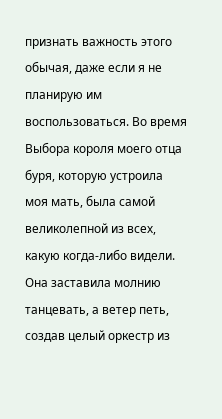признать важность этого обычая, даже если я не планирую им воспользоваться. Во время Выбора короля моего отца буря, которую устроила моя мать, была самой великолепной из всех, какую когда-либо видели. Она заставила молнию танцевать, а ветер петь, создав целый оркестр из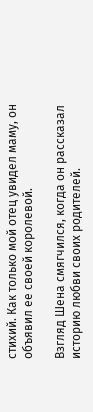стихий. Как только мой отец увидел маму, он объявил ее своей королевой.

Взгляд Шена смягчился, когда он рассказал историю любви своих родителей.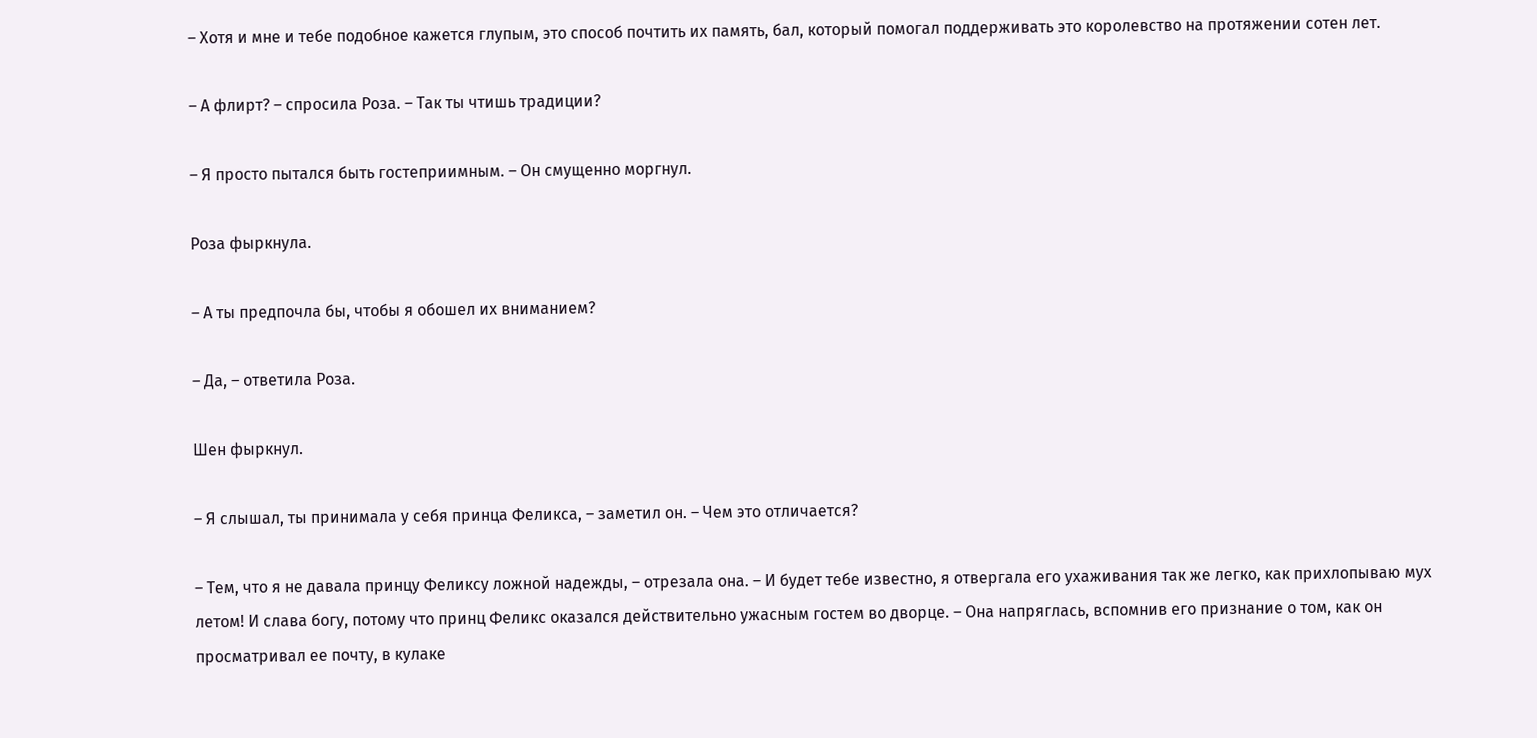– Хотя и мне и тебе подобное кажется глупым, это способ почтить их память, бал, который помогал поддерживать это королевство на протяжении сотен лет.

– А флирт? – спросила Роза. – Так ты чтишь традиции?

– Я просто пытался быть гостеприимным. – Он смущенно моргнул.

Роза фыркнула.

– А ты предпочла бы, чтобы я обошел их вниманием?

– Да, – ответила Роза.

Шен фыркнул.

– Я слышал, ты принимала у себя принца Феликса, – заметил он. – Чем это отличается?

– Тем, что я не давала принцу Феликсу ложной надежды, – отрезала она. – И будет тебе известно, я отвергала его ухаживания так же легко, как прихлопываю мух летом! И слава богу, потому что принц Феликс оказался действительно ужасным гостем во дворце. – Она напряглась, вспомнив его признание о том, как он просматривал ее почту, в кулаке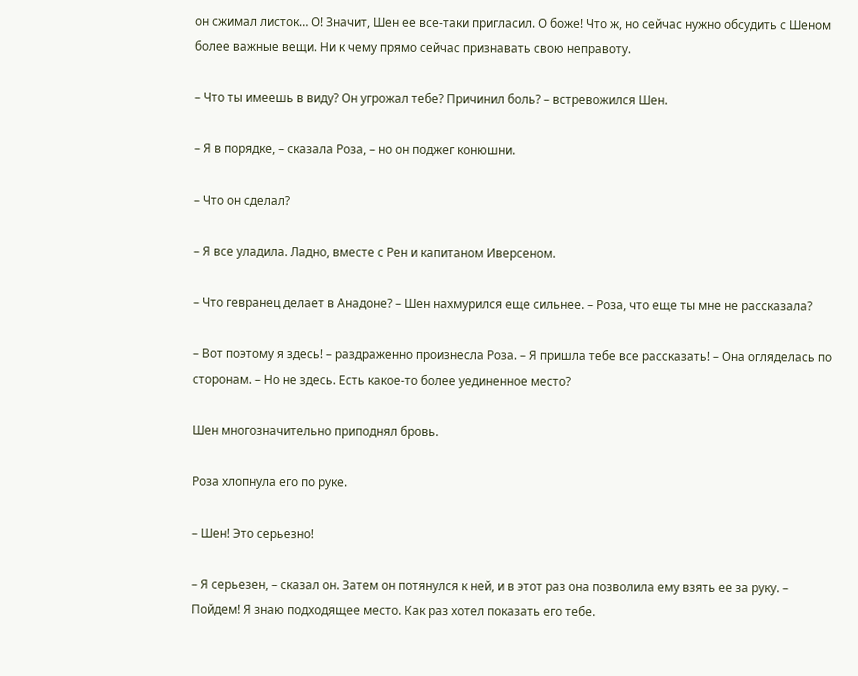он сжимал листок… О! Значит, Шен ее все-таки пригласил. О боже! Что ж, но сейчас нужно обсудить с Шеном более важные вещи. Ни к чему прямо сейчас признавать свою неправоту.

– Что ты имеешь в виду? Он угрожал тебе? Причинил боль? – встревожился Шен.

– Я в порядке, – сказала Роза, – но он поджег конюшни.

– Что он сделал?

– Я все уладила. Ладно, вместе с Рен и капитаном Иверсеном.

– Что гевранец делает в Анадоне? – Шен нахмурился еще сильнее. – Роза, что еще ты мне не рассказала?

– Вот поэтому я здесь! – раздраженно произнесла Роза. – Я пришла тебе все рассказать! – Она огляделась по сторонам. – Но не здесь. Есть какое-то более уединенное место?

Шен многозначительно приподнял бровь.

Роза хлопнула его по руке.

– Шен! Это серьезно!

– Я серьезен, – сказал он. Затем он потянулся к ней, и в этот раз она позволила ему взять ее за руку. – Пойдем! Я знаю подходящее место. Как раз хотел показать его тебе.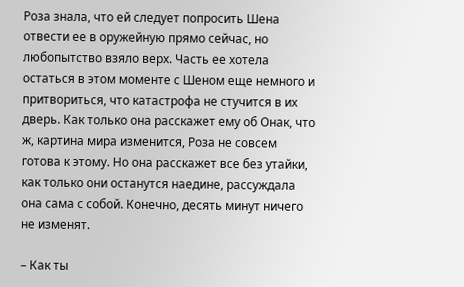Роза знала, что ей следует попросить Шена отвести ее в оружейную прямо сейчас, но любопытство взяло верх. Часть ее хотела остаться в этом моменте с Шеном еще немного и притвориться, что катастрофа не стучится в их дверь. Как только она расскажет ему об Онак, что ж, картина мира изменится, Роза не совсем готова к этому. Но она расскажет все без утайки, как только они останутся наедине, рассуждала она сама с собой. Конечно, десять минут ничего не изменят.

– Как ты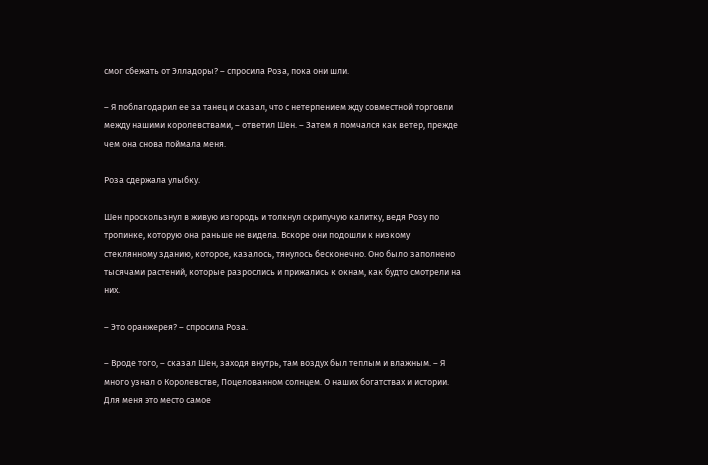смог сбежать от Элладоры? – спросила Роза, пока они шли.

– Я поблагодарил ее за танец и сказал, что с нетерпением жду совместной торговли между нашими королевствами, – ответил Шен. – Затем я помчался как ветер, прежде чем она снова поймала меня.

Роза сдержала улыбку.

Шен проскользнул в живую изгородь и толкнул скрипучую калитку, ведя Розу по тропинке, которую она раньше не видела. Вскоре они подошли к низкому стеклянному зданию, которое, казалось, тянулось бесконечно. Оно было заполнено тысячами растений, которые разрослись и прижались к окнам, как будто смотрели на них.

– Это оранжерея? – спросила Роза.

– Вроде того, – сказал Шен, заходя внутрь, там воздух был теплым и влажным. – Я много узнал о Королевстве, Поцелованном солнцем. О наших богатствах и истории. Для меня это место самое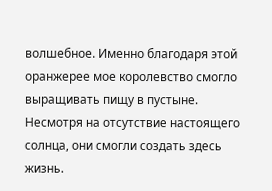волшебное. Именно благодаря этой оранжерее мое королевство смогло выращивать пищу в пустыне. Несмотря на отсутствие настоящего солнца, они смогли создать здесь жизнь.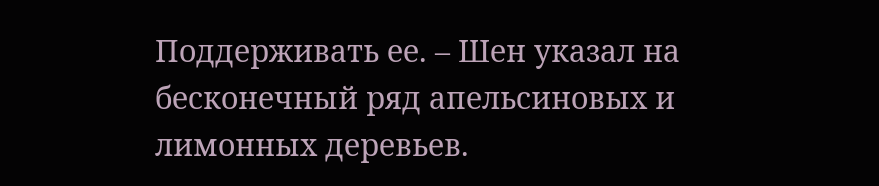Поддерживать ее. – Шен указал на бесконечный ряд апельсиновых и лимонных деревьев.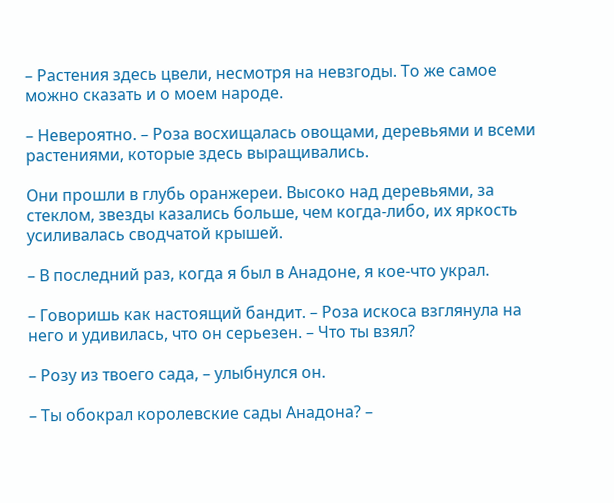– Растения здесь цвели, несмотря на невзгоды. То же самое можно сказать и о моем народе.

– Невероятно. – Роза восхищалась овощами, деревьями и всеми растениями, которые здесь выращивались.

Они прошли в глубь оранжереи. Высоко над деревьями, за стеклом, звезды казались больше, чем когда-либо, их яркость усиливалась сводчатой крышей.

– В последний раз, когда я был в Анадоне, я кое-что украл.

– Говоришь как настоящий бандит. – Роза искоса взглянула на него и удивилась, что он серьезен. – Что ты взял?

– Розу из твоего сада, – улыбнулся он.

– Ты обокрал королевские сады Анадона? –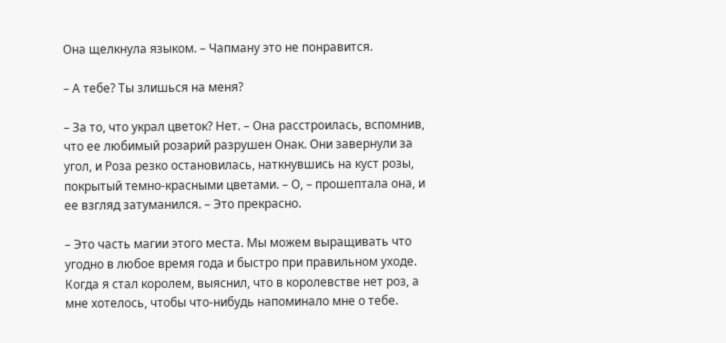Она щелкнула языком. – Чапману это не понравится.

– А тебе? Ты злишься на меня?

– За то, что украл цветок? Нет. – Она расстроилась, вспомнив, что ее любимый розарий разрушен Онак. Они завернули за угол, и Роза резко остановилась, наткнувшись на куст розы, покрытый темно-красными цветами. – О, – прошептала она, и ее взгляд затуманился. – Это прекрасно.

– Это часть магии этого места. Мы можем выращивать что угодно в любое время года и быстро при правильном уходе. Когда я стал королем, выяснил, что в королевстве нет роз, а мне хотелось, чтобы что-нибудь напоминало мне о тебе.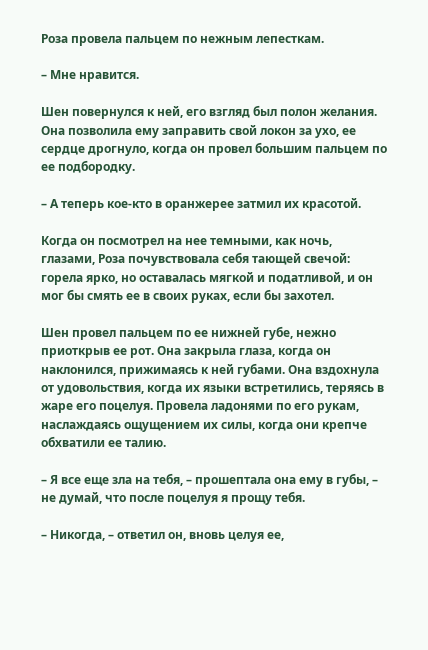Роза провела пальцем по нежным лепесткам.

– Мне нравится.

Шен повернулся к ней, его взгляд был полон желания. Она позволила ему заправить свой локон за ухо, ее сердце дрогнуло, когда он провел большим пальцем по ее подбородку.

– А теперь кое-кто в оранжерее затмил их красотой.

Когда он посмотрел на нее темными, как ночь, глазами, Роза почувствовала себя тающей свечой: горела ярко, но оставалась мягкой и податливой, и он мог бы смять ее в своих руках, если бы захотел.

Шен провел пальцем по ее нижней губе, нежно приоткрыв ее рот. Она закрыла глаза, когда он наклонился, прижимаясь к ней губами. Она вздохнула от удовольствия, когда их языки встретились, теряясь в жаре его поцелуя. Провела ладонями по его рукам, наслаждаясь ощущением их силы, когда они крепче обхватили ее талию.

– Я все еще зла на тебя, – прошептала она ему в губы, – не думай, что после поцелуя я прощу тебя.

– Никогда, – ответил он, вновь целуя ее,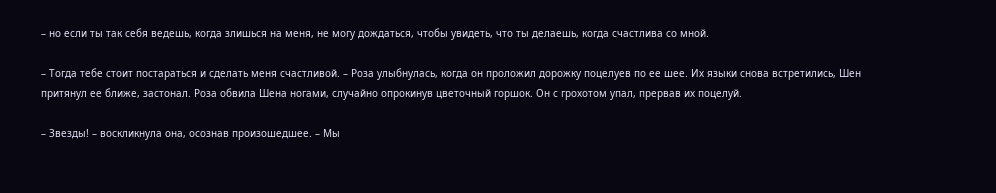– но если ты так себя ведешь, когда злишься на меня, не могу дождаться, чтобы увидеть, что ты делаешь, когда счастлива со мной.

– Тогда тебе стоит постараться и сделать меня счастливой. – Роза улыбнулась, когда он проложил дорожку поцелуев по ее шее. Их языки снова встретились, Шен притянул ее ближе, застонал. Роза обвила Шена ногами, случайно опрокинув цветочный горшок. Он с грохотом упал, прервав их поцелуй.

– Звезды! – воскликнула она, осознав произошедшее. – Мы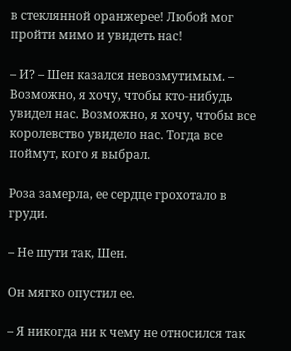в стеклянной оранжерее! Любой мог пройти мимо и увидеть нас!

– И? – Шен казался невозмутимым. – Возможно, я хочу, чтобы кто-нибудь увидел нас. Возможно, я хочу, чтобы все королевство увидело нас. Тогда все поймут, кого я выбрал.

Роза замерла, ее сердце грохотало в груди.

– Не шути так, Шен.

Он мягко опустил ее.

– Я никогда ни к чему не относился так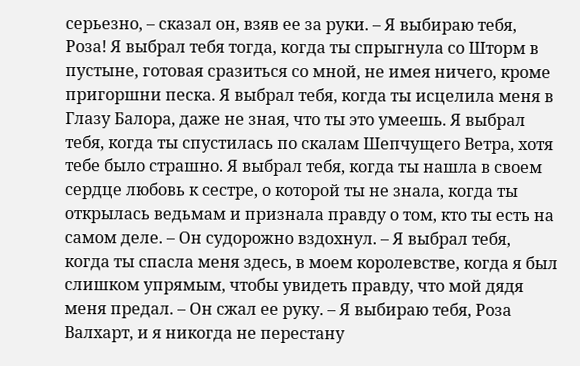серьезно, – сказал он, взяв ее за руки. – Я выбираю тебя, Роза! Я выбрал тебя тогда, когда ты спрыгнула со Шторм в пустыне, готовая сразиться со мной, не имея ничего, кроме пригоршни песка. Я выбрал тебя, когда ты исцелила меня в Глазу Балора, даже не зная, что ты это умеешь. Я выбрал тебя, когда ты спустилась по скалам Шепчущего Ветра, хотя тебе было страшно. Я выбрал тебя, когда ты нашла в своем сердце любовь к сестре, о которой ты не знала, когда ты открылась ведьмам и признала правду о том, кто ты есть на самом деле. – Он судорожно вздохнул. – Я выбрал тебя, когда ты спасла меня здесь, в моем королевстве, когда я был слишком упрямым, чтобы увидеть правду, что мой дядя меня предал. – Он сжал ее руку. – Я выбираю тебя, Роза Валхарт, и я никогда не перестану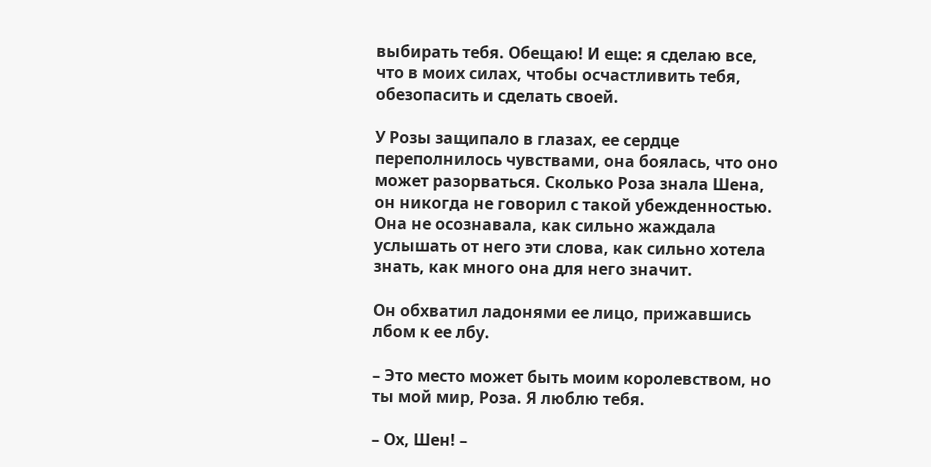выбирать тебя. Обещаю! И еще: я сделаю все, что в моих силах, чтобы осчастливить тебя, обезопасить и сделать своей.

У Розы защипало в глазах, ее сердце переполнилось чувствами, она боялась, что оно может разорваться. Сколько Роза знала Шена, он никогда не говорил с такой убежденностью. Она не осознавала, как сильно жаждала услышать от него эти слова, как сильно хотела знать, как много она для него значит.

Он обхватил ладонями ее лицо, прижавшись лбом к ее лбу.

– Это место может быть моим королевством, но ты мой мир, Роза. Я люблю тебя.

– Ох, Шен! –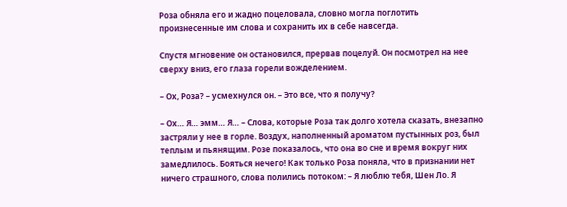Роза обняла его и жадно поцеловала, словно могла поглотить произнесенные им слова и сохранить их в себе навсегда.

Спустя мгновение он остановился, прервав поцелуй. Он посмотрел на нее сверху вниз, его глаза горели вожделением.

– Ох, Роза? – усмехнулся он. – Это все, что я получу?

– Ох… Я… эмм… Я… – Слова, которые Роза так долго хотела сказать, внезапно застряли у нее в горле. Воздух, наполненный ароматом пустынных роз, был теплым и пьянящим. Розе показалось, что она во сне и время вокруг них замедлилось. Бояться нечего! Как только Роза поняла, что в признании нет ничего страшного, слова полились потоком: – Я люблю тебя, Шен Ло. Я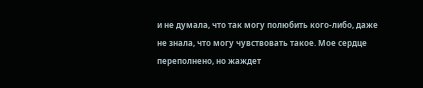и не думала, что так могу полюбить кого-либо, даже не знала, что могу чувствовать такое. Мое сердце переполнено, но жаждет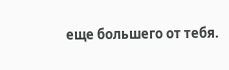еще большего от тебя.